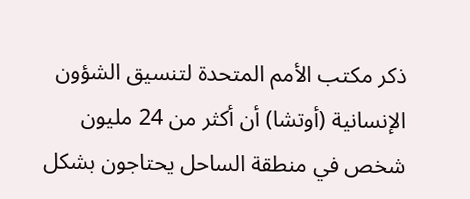ذكر مكتب الأمم المتحدة لتنسيق الشؤون الإنسانية (أوتشا) أن أكثر من 24 مليون شخص في منطقة الساحل يحتاجون بشكل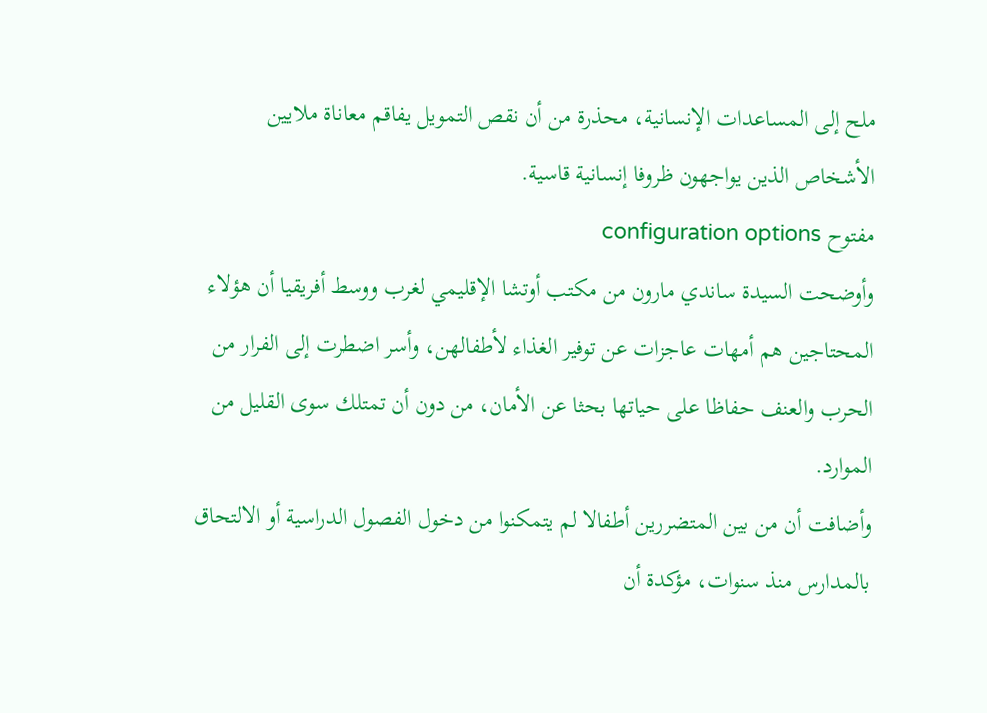ملح إلى المساعدات الإنسانية، محذرة من أن نقص التمويل يفاقم معاناة ملايين الأشخاص الذين يواجهون ظروفا إنسانية قاسية.
مفتوح configuration options
وأوضحت السيدة ساندي مارون من مكتب أوتشا الإقليمي لغرب ووسط أفريقيا أن هؤلاء المحتاجين هم أمهات عاجزات عن توفير الغذاء لأطفالهن، وأسر اضطرت إلى الفرار من الحرب والعنف حفاظا على حياتها بحثا عن الأمان، من دون أن تمتلك سوى القليل من الموارد.
وأضافت أن من بين المتضررين أطفالا لم يتمكنوا من دخول الفصول الدراسية أو الالتحاق بالمدارس منذ سنوات، مؤكدة أن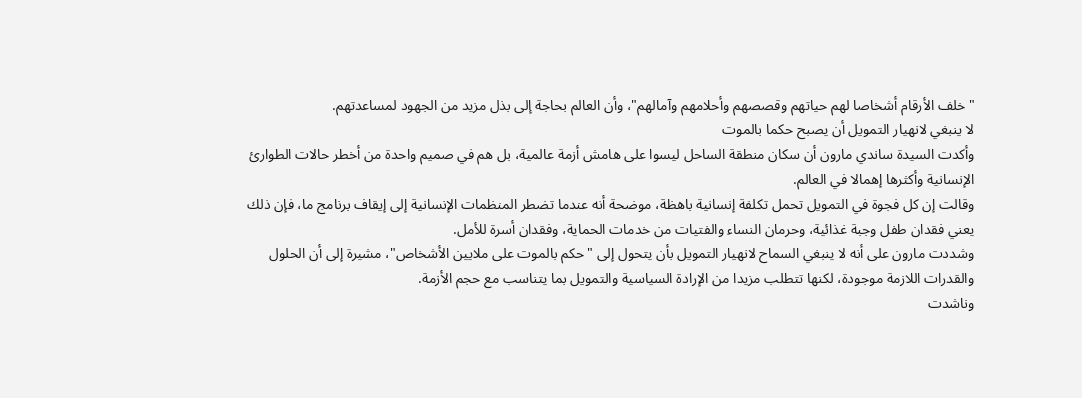"خلف الأرقام أشخاصا لهم حياتهم وقصصهم وأحلامهم وآمالهم"، وأن العالم بحاجة إلى بذل مزيد من الجهود لمساعدتهم.
لا ينبغي لانهيار التمويل أن يصبح حكما بالموت
وأكدت السيدة ساندي مارون أن سكان منطقة الساحل ليسوا على هامش أزمة عالمية، بل هم في صميم واحدة من أخطر حالات الطوارئ الإنسانية وأكثرها إهمالا في العالم.
وقالت إن كل فجوة في التمويل تحمل تكلفة إنسانية باهظة، موضحة أنه عندما تضطر المنظمات الإنسانية إلى إيقاف برنامج ما، فإن ذلك يعني فقدان طفل وجبة غذائية، وحرمان النساء والفتيات من خدمات الحماية، وفقدان أسرة للأمل.
وشددت مارون على أنه لا ينبغي السماح لانهيار التمويل بأن يتحول إلى "حكم بالموت على ملايين الأشخاص"، مشيرة إلى أن الحلول والقدرات اللازمة موجودة، لكنها تتطلب مزيدا من الإرادة السياسية والتمويل بما يتناسب مع حجم الأزمة.
وناشدت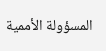المسؤولة الأممية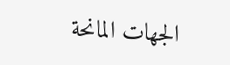الجهات المانحة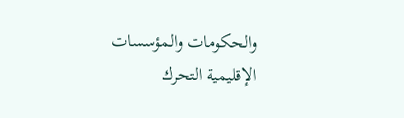والحكومات والمؤسسات الإقليمية التحرك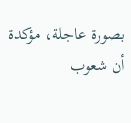بصورة عاجلة، مؤكدة أن شعوب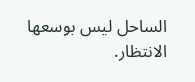الساحل ليس بوسعها الانتظار.